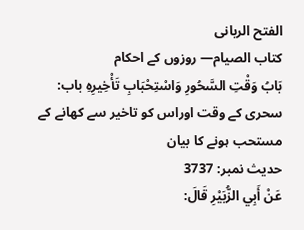الفتح الربانی
كتاب الصيام— روزوں کے احکام
بَابُ وَقْتِ السَّحُورِ وَاسْتِحْبَابِ تَأْخِيرِهِ باب: سحری کے وقت اوراس کو تاخیر سے کھانے کے مستحب ہونے کا بیان
حدیث نمبر: 3737
عَنْ أَبِي الزُّبَيْرِ قَالَ: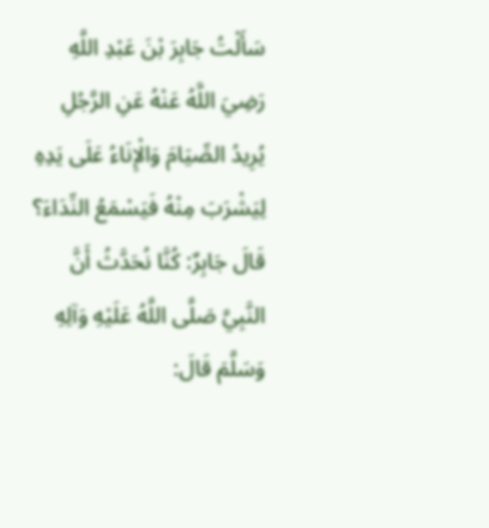سَأَلْتُ جَابِرَ بْنَ عَبْدِ اللَّهِ رَضِيَ اللَّهُ عَنْهُ عَنِ الرَّجُلِ يُرِيدُ الصِّيَامَ وَالْإِنَاءُ عَلَى يَدِهِ لِيَشْرَبَ مِنْهُ فَيَسْمَعُ النِّدَاءَ؟ قَالَ جَابِرٌ: كُنَّا نُحَدَّثُ أَنَّ النَّبِيَّ صَلَّى اللَّهُ عَلَيْهِ وَآلِهِ وَسَلَّمَ قَالَ: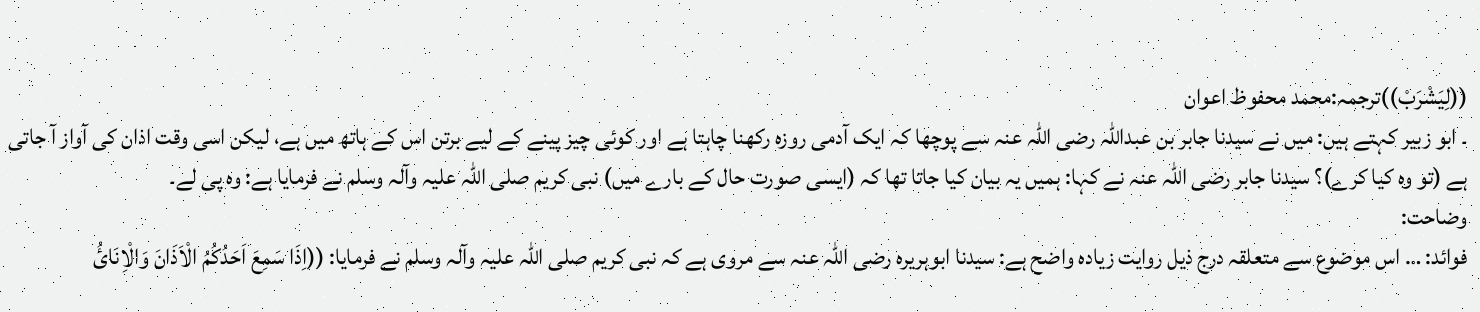((لِيَشْرَبْ))ترجمہ:محمد محفوظ اعوان
۔ ابو زبیر کہتے ہیں: میں نے سیدنا جابر بن عبداللہ رضی اللہ عنہ سے پوچھا کہ ایک آدمی روزہ رکھنا چاہتا ہے اور کوئی چیز پینے کے لیے برتن اس کے ہاتھ میں ہے، لیکن اسی وقت اذان کی آواز آ جاتی ہے (تو وہ کیا کرے)؟ سیدنا جابر رضی اللہ عنہ نے کہا: ہمیں یہ بیان کیا جاتا تھا کہ (ایسی صورت حال کے بارے میں) نبی کریم صلی اللہ علیہ وآلہ وسلم نے فرمایا ہے: وہ پی لے۔
وضاحت:
فوائد: … اس موضوع سے متعلقہ درج ذیل روایت زیادہ واضح ہے: سیدنا ابوہریرہ رضی اللہ عنہ سے مروی ہے کہ نبی کریم صلی اللہ علیہ وآلہ وسلم نے فرمایا: ((اِذَا سَمِعَ اَحَدُکُمُ الْاَذَانَ وَالْاِنَائُ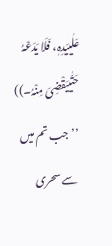عَلٰییَدِہٖ، فَلَا یَدَعْہُ حَتّٰییَقْضِیَ مِنْہُ۔)) ’’جب تم میں سے سحری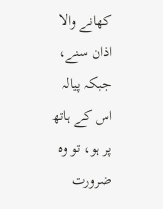کھانے والا اذان سنے، جبکہ پیالہ اس کے ہاتھ پر ہو، تو وہ ضرورت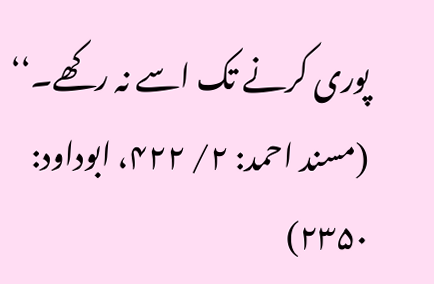پوری کرنے تک اسے نہ رکھے۔‘‘ (مسند احمد: ۲/ ۴۲۲، ابوداود: ۲۳۵۰)